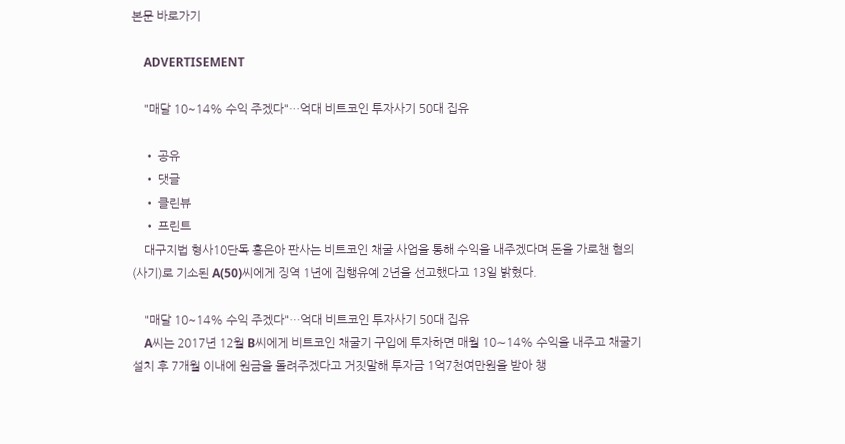본문 바로가기

    ADVERTISEMENT

    "매달 10~14% 수익 주겠다"…억대 비트코인 투자사기 50대 집유

    • 공유
    • 댓글
    • 클린뷰
    • 프린트
    대구지법 형사10단독 홍은아 판사는 비트코인 채굴 사업을 통해 수익을 내주겠다며 돈을 가로챈 혐의(사기)로 기소된 A(50)씨에게 징역 1년에 집행유예 2년을 선고했다고 13일 밝혔다.

    "매달 10~14% 수익 주겠다"…억대 비트코인 투자사기 50대 집유
    A씨는 2017년 12월 B씨에게 비트코인 채굴기 구입에 투자하면 매월 10∼14% 수익을 내주고 채굴기 설치 후 7개월 이내에 원금을 돌려주겠다고 거짓말해 투자금 1억7천여만원을 받아 챙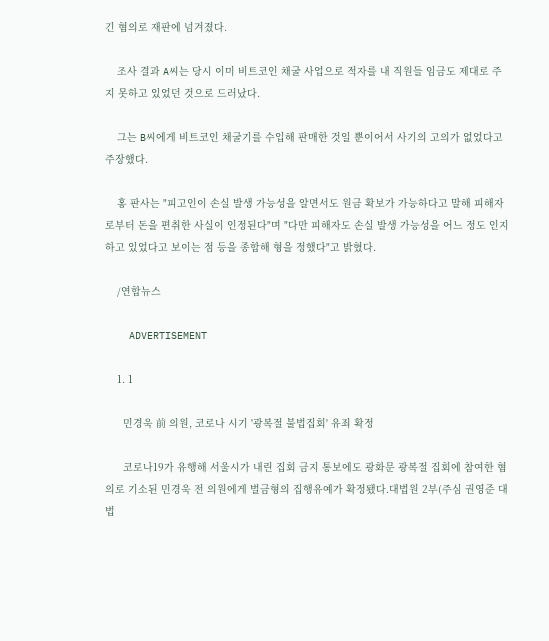긴 혐의로 재판에 넘겨졌다.

    조사 결과 A씨는 당시 이미 비트코인 채굴 사업으로 적자를 내 직원들 임금도 제대로 주지 못하고 있었던 것으로 드러났다.

    그는 B씨에게 비트코인 채굴기를 수입해 판매한 것일 뿐이어서 사기의 고의가 없었다고 주장했다.

    홍 판사는 "피고인이 손실 발생 가능성을 알면서도 원금 확보가 가능하다고 말해 피해자로부터 돈을 편취한 사실이 인정된다"며 "다만 피해자도 손실 발생 가능성을 어느 정도 인지하고 있었다고 보이는 점 등을 종합해 형을 정했다"고 밝혔다.

    /연합뉴스

    ADVERTISEMENT

    1. 1

      민경욱 前 의원, 코로나 시기 '광복절 불법집회' 유죄 확정

      코로나19가 유행해 서울시가 내린 집회 금지 통보에도 광화문 광복절 집회에 참여한 혐의로 기소된 민경욱 전 의원에게 벌금형의 집행유예가 확정됐다.대법원 2부(주심 권영준 대법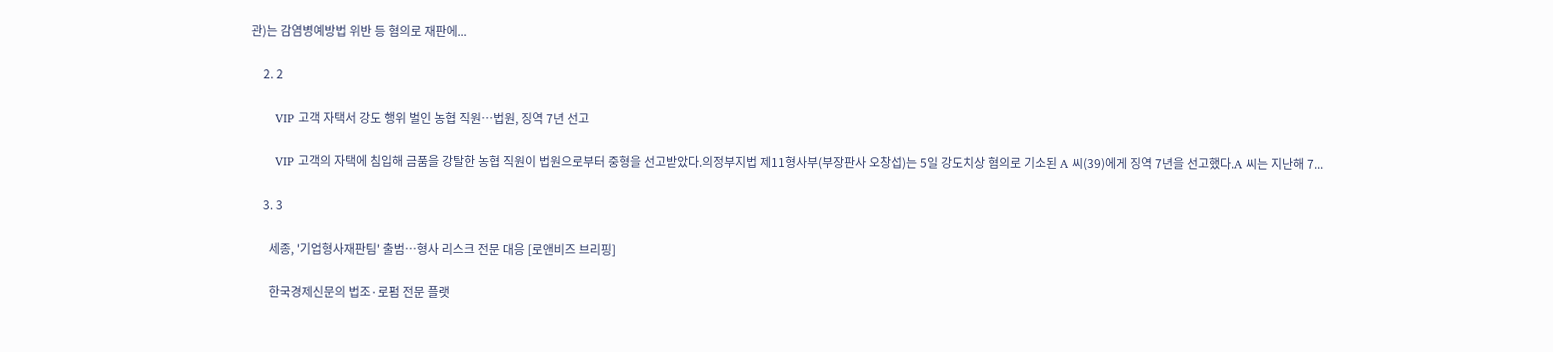관)는 감염병예방법 위반 등 혐의로 재판에...

    2. 2

      VIP 고객 자택서 강도 행위 벌인 농협 직원…법원, 징역 7년 선고

      VIP 고객의 자택에 침입해 금품을 강탈한 농협 직원이 법원으로부터 중형을 선고받았다.의정부지법 제11형사부(부장판사 오창섭)는 5일 강도치상 혐의로 기소된 A 씨(39)에게 징역 7년을 선고했다.A 씨는 지난해 7...

    3. 3

      세종, '기업형사재판팀' 출범…형사 리스크 전문 대응 [로앤비즈 브리핑]

      한국경제신문의 법조·로펌 전문 플랫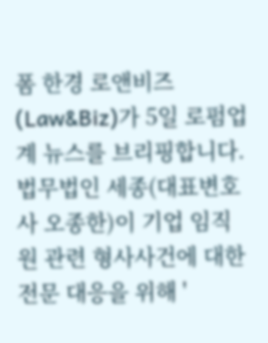폼 한경 로앤비즈(Law&Biz)가 5일 로펌업계 뉴스를 브리핑합니다.법무법인 세종(대표변호사 오종한)이 기업 임직원 관련 형사사건에 대한 전문 대응을 위해 '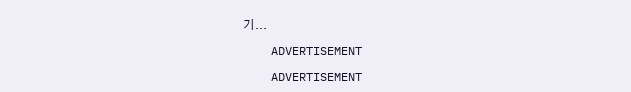기...

    ADVERTISEMENT

    ADVERTISEMENT